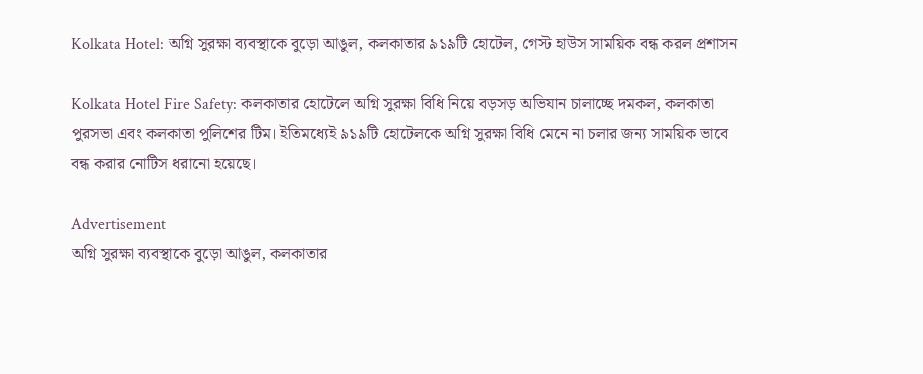Kolkata Hotel: অগ্নি সুরক্ষা ব্যবস্থাকে বুড়ো আঙুল, কলকাতার ৯১৯টি হোটেল, গেস্ট হাউস সাময়িক বন্ধ করল প্রশাসন

Kolkata Hotel Fire Safety: কলকাতার হোটেলে অগ্নি সুরক্ষা বিধি নিয়ে বড়সড় অভিযান চালাচ্ছে দমকল, কলকাতা পুরসভা এবং কলকাতা পুলিশের টিম। ইতিমধ্যেই ৯১৯টি হোটেলকে অগ্নি সুরক্ষা বিধি মেনে না চলার জন্য সাময়িক ভাবে বন্ধ করার নোটিস ধরানো হয়েছে।

Advertisement
অগ্নি সুরক্ষা ব্যবস্থাকে বুড়ো আঙুল, কলকাতার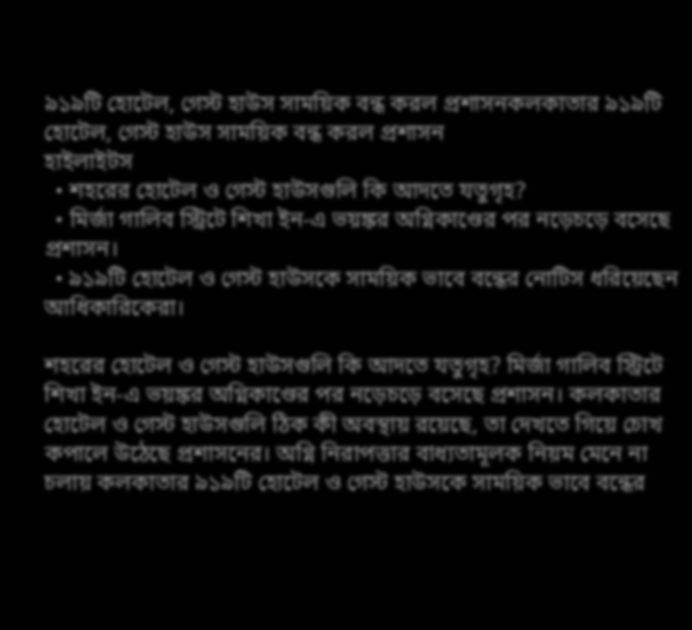৯১৯টি হোটেল, গেস্ট হাউস সাময়িক বন্ধ করল প্রশাসনকলকাতার ৯১৯টি হোটেল, গেস্ট হাউস সাময়িক বন্ধ করল প্রশাসন
হাইলাইটস
  • শহরের হোটেল ও গেস্ট হাউসগুলি কি আদতে যতুগৃহ?
  • মির্জা গালিব স্ট্রিটে শিখা ইন-এ ভয়ঙ্কর অগ্নিকাণ্ডের পর নড়েচড়ে বসেছে প্রশাসন।
  • ৯১৯টি হোটেল ও গেস্ট হাউসকে সাময়িক ভাবে বন্ধের নোটিস ধরিয়েছেন আধিকারিকেরা।

শহরের হোটেল ও গেস্ট হাউসগুলি কি আদতে যতুগৃহ? মির্জা গালিব স্ট্রিটে শিখা ইন-এ ভয়ঙ্কর অগ্নিকাণ্ডের পর নড়েচড়ে বসেছে প্রশাসন। কলকাতার হোটেল ও গেস্ট হাউসগুলি ঠিক কী অবস্থায় রয়েছে, তা দেখতে গিয়ে চোখ কপালে উঠেছে প্রশাসনের। অগ্নি নিরাপত্তার বাধ্যতামূলক নিয়ম মেনে না চলায় কলকাতার ৯১৯টি হোটেল ও গেস্ট হাউসকে সাময়িক ভাবে বন্ধের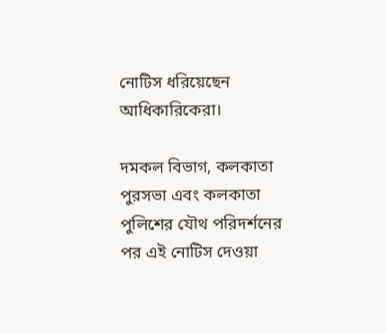নোটিস ধরিয়েছেন আধিকারিকেরা।

দমকল বিভাগ, কলকাতা পুরসভা এবং কলকাতা পুলিশের যৌথ পরিদর্শনের পর এই নোটিস দেওয়া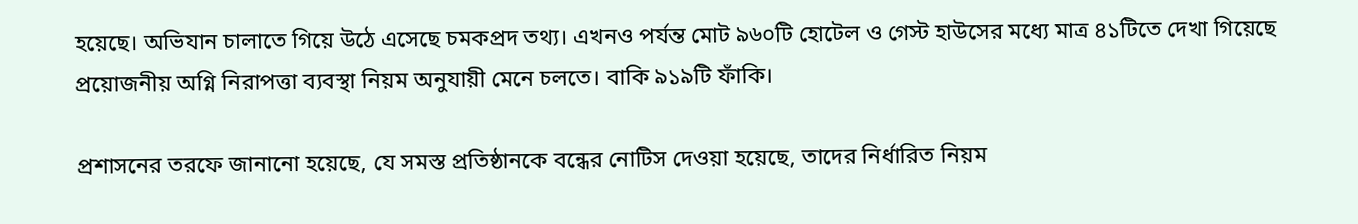হয়েছে। অভিযান চালাতে গিয়ে উঠে এসেছে চমকপ্রদ তথ্য। এখনও পর্যন্ত মোট ৯৬০টি হোটেল ও গেস্ট হাউসের মধ্যে মাত্র ৪১টিতে দেখা গিয়েছে প্রয়োজনীয় অগ্নি নিরাপত্তা ব্যবস্থা নিয়ম অনুযায়ী মেনে চলতে। বাকি ৯১৯টি ফাঁকি।

প্রশাসনের তরফে জানানো হয়েছে, যে সমস্ত প্রতিষ্ঠানকে বন্ধের নোটিস দেওয়া হয়েছে, তাদের নির্ধারিত নিয়ম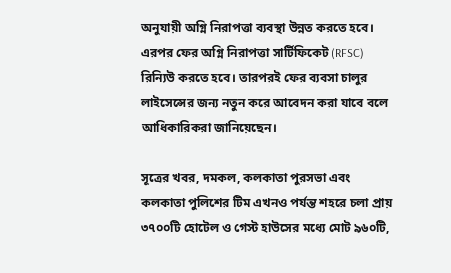অনুযায়ী অগ্নি নিরাপত্তা ব্যবস্থা উন্নত করতে হবে। এরপর ফের অগ্নি নিরাপত্তা সার্টিফিকেট (RFSC) রিন্যিউ করতে হবে। তারপরই ফের ব্যবসা চালুর লাইসেন্সের জন্য নতুন করে আবেদন করা যাবে বলে আধিকারিকরা জানিয়েছেন।

সূত্রের খবর, দমকল, কলকাতা পুরসভা এবং কলকাতা পুলিশের টিম এখনও পর্যন্ত শহরে চলা প্রায় ৩৭০০টি হোটেল ও গেস্ট হাউসের মধ্যে মোট ৯৬০টি,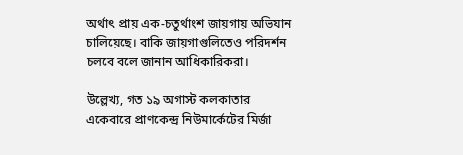অর্থাৎ প্রায় এক-চতুর্থাংশ জায়গায় অভিযান চালিয়েছে। বাকি জায়গাগুলিতেও পরিদর্শন চলবে বলে জানান আধিকারিকরা।

উল্লেখ্য, গত ১৯ অগাস্ট কলকাতার একেবারে প্রাণকেন্দ্র নিউমার্কেটের মির্জা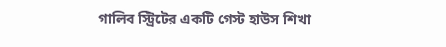গালিব স্ট্রিটের একটি গেস্ট হাউস শিখা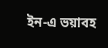ইন-এ ভয়াবহ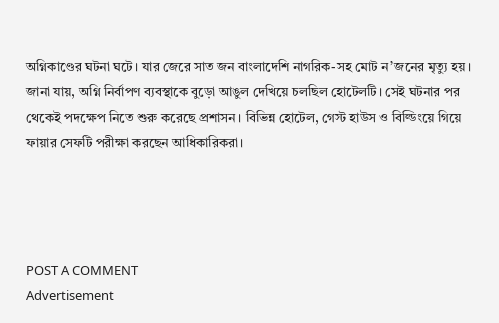অগ্নিকাণ্ডের ঘটনা ঘটে। যার জেরে সাত জন বাংলাদেশি নাগরিক-সহ মোট ন’জনের মৃত্যু হয়। জানা যায়, অগ্নি নির্বাপণ ব্যবস্থাকে বুড়ো আঙুল দেখিয়ে চলছিল হোটেলটি। সেই ঘটনার পর থেকেই পদক্ষেপ নিতে শুরু করেছে প্রশাসন। বিভিন্ন হোটেল, গেস্ট হাউস ও বিল্ডিংয়ে গিয়ে ফায়ার সেফটি পরীক্ষা করছেন আধিকারিকরা।




POST A COMMENT
Advertisement